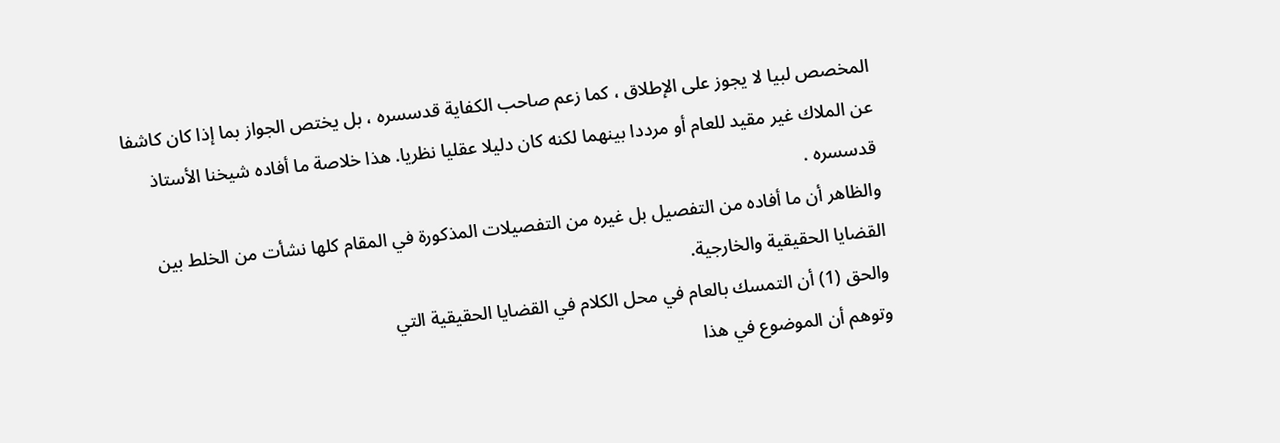المخصص لبيا لا يجوز على الإطلاق ، كما زعم صاحب الكفاية قدسسره ، بل يختص الجواز بما إذا كان كاشفا عن الملاك غير مقيد للعام أو مرددا بينهما لكنه كان دليلا عقليا نظريا. هذا خلاصة ما أفاده شيخنا الأستاذ قدسسره .
والظاهر أن ما أفاده من التفصيل بل غيره من التفصيلات المذكورة في المقام كلها نشأت من الخلط بين القضايا الحقيقية والخارجية.
والحق (1) أن التمسك بالعام في محل الكلام في القضايا الحقيقية التي
وتوهم أن الموضوع في هذا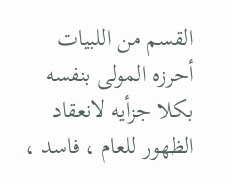القسم من اللبيات أحرزه المولى بنفسه بكلا جزأيه لانعقاد الظهور للعام ، فاسد ،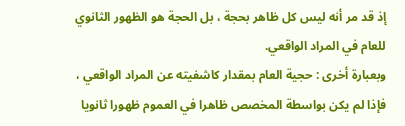إذ قد مر أنه ليس كل ظاهر بحجة ، بل الحجة هو الظهور الثانوي للعام في المراد الواقعي.
وبعبارة أخرى : حجية العام بمقدار كاشفيته عن المراد الواقعي ، فإذا لم يكن بواسطة المخصص ظاهرا في العموم ظهورا ثانويا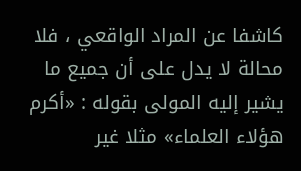كاشفا عن المراد الواقعي ، فلا محالة لا يدل على أن جميع ما يشير إليه المولى بقوله : «أكرم هؤلاء العلماء» مثلا غير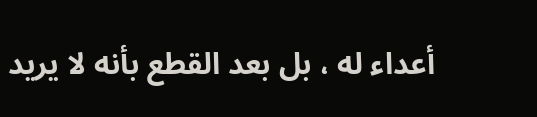أعداء له ، بل بعد القطع بأنه لا يريد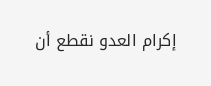إكرام العدو نقطع أن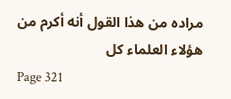مراده من هذا القول أنه أكرم من هؤلاء العلماء كل
Page 321